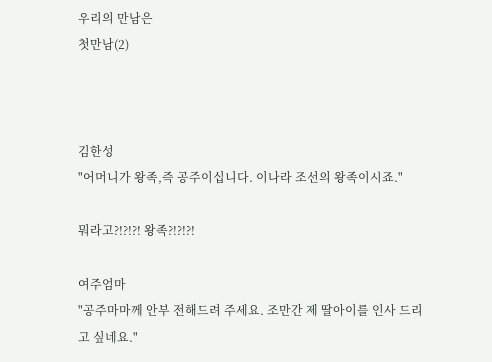우리의 만남은
첫만남(2)



김한성
"어머니가 왕족,즉 공주이십니다. 이나라 조선의 왕족이시죠."

뭐라고?!?!?! 왕족?!?!?!

여주엄마
"공주마마께 안부 전해드려 주세요. 조만간 제 딸아이를 인사 드리고 싶네요."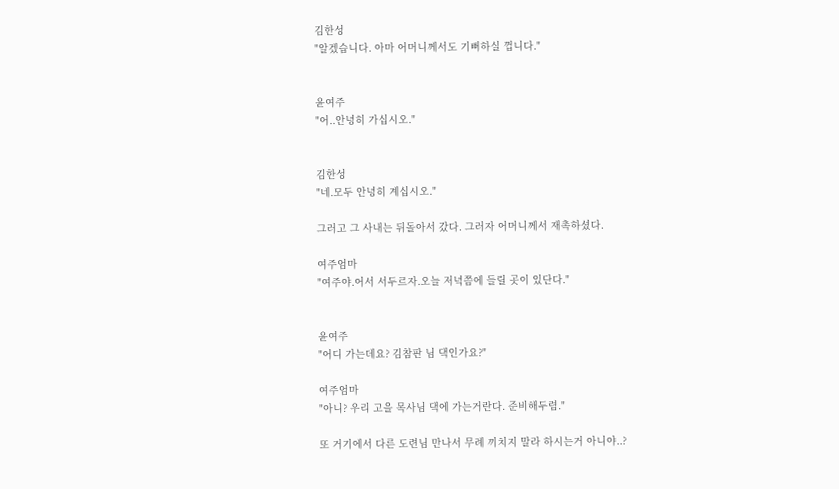김한성
"알겠습니다. 아마 어머니께서도 기뻐하실 껍니다."


윤여주
"어..안녕히 가십시오."


김한성
"네.모두 안녕히 계십시오."

그러고 그 사내는 뒤돌아서 갔다. 그러자 어머니께서 재촉하셨다.

여주엄마
"여주야.어서 서두르자.오늘 저녁쯤에 들릴 곳이 있단다."


윤여주
"어디 가는데요? 김참판 님 댁인가요?"

여주엄마
"아니? 우리 고을 목사님 댁에 가는거란다. 준비해두렴."

또 거기에서 다른 도련님 만나서 무례 끼치지 말라 하시는거 아니야..?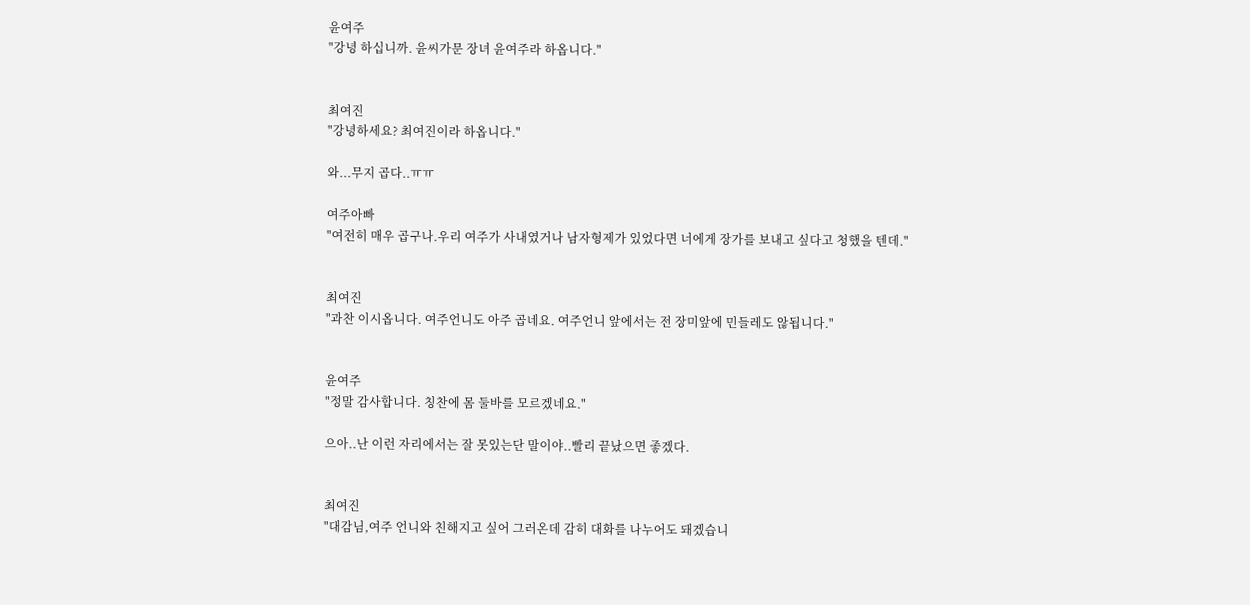윤여주
"강녕 하십니까. 윤씨가문 장녀 윤여주라 하옵니다."


최여진
"강녕하세요? 최여진이라 하옵니다."

와...무지 곱다..ㅠㅠ

여주아빠
"여전히 매우 곱구나.우리 여주가 사내였거나 남자형제가 있었다면 너에게 장가를 보내고 싶다고 청했을 텐데."


최여진
"과찬 이시옵니다. 여주언니도 아주 곱네요. 여주언니 앞에서는 전 장미앞에 민들레도 않됩니다."


윤여주
"정말 감사합니다. 칭찬에 몸 둘바를 모르겠네요."

으아..난 이런 자리에서는 잘 못있는단 말이야..빨리 끝났으면 좋겠다.


최여진
"대감님,여주 언니와 친해지고 싶어 그러온데 감히 대화를 나누어도 돼겠습니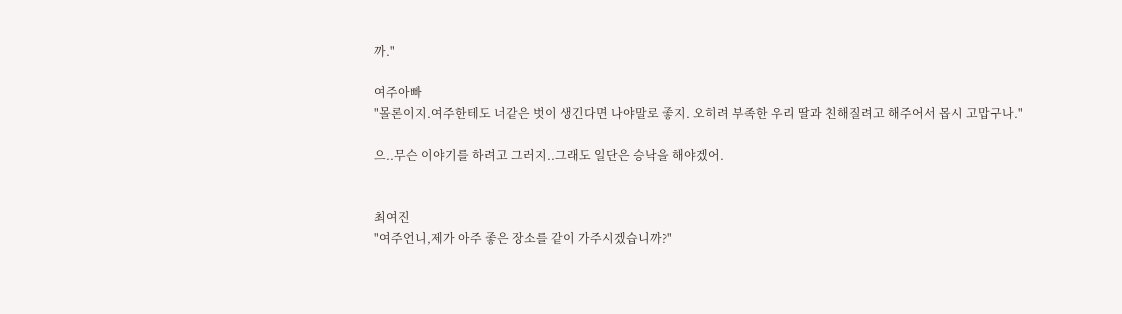까."

여주아빠
"몰론이지.여주한테도 너같은 벗이 생긴다면 나야말로 좋지. 오히려 부족한 우리 딸과 친해질려고 해주어서 몹시 고맙구나."

으..무슨 이야기를 하려고 그러지..그래도 일단은 승낙을 해야겠어.


최여진
"여주언니,제가 아주 좋은 장소를 같이 가주시겠습니까?"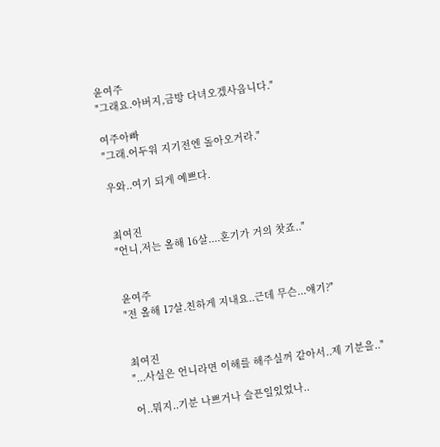윤여주
"그래요.아버지,금방 다녀오겠사옵니다."

여주아빠
"그래.어두워 지기전엔 돌아오거라."

우와..여기 되게 예쁘다.


최여진
"언니,저는 올해 16살....혼기가 거의 찻죠.."


윤여주
"전 올해 17살.친하게 지내요..근데 무슨...얘기?"


최여진
"...사실은 언니라면 이해를 해주실꺼 같아서..제 기분을.."

어..뭐지..기분 나쁘거나 슬픈일있었나..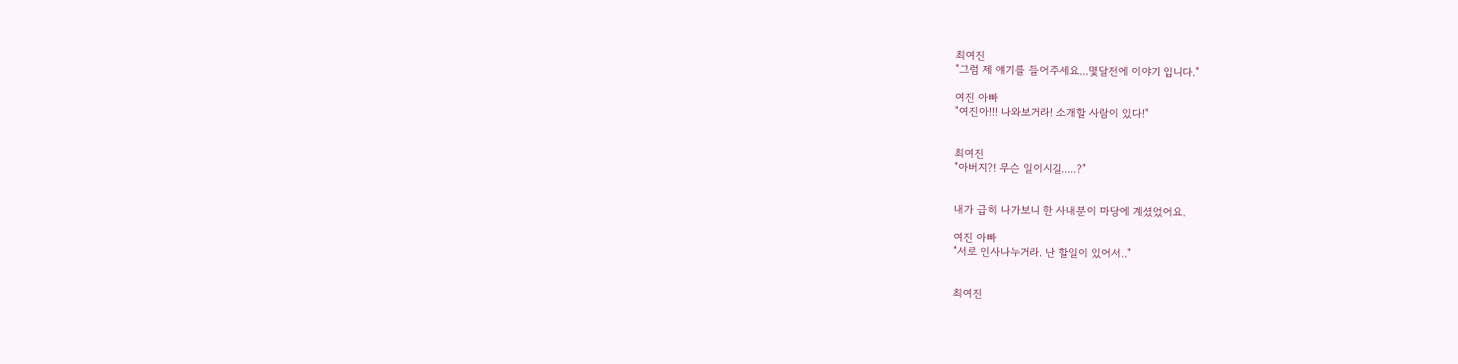최여진
"그럼 제 얘기를 들어주세요...몇달전에 이야기 입니다."

여진 아빠
"여진아!!! 나와보거라! 소개할 사람이 있다!"


최여진
"아버지?! 무슨 일이시길.....?"


내가 급히 나가보니 한 사내분이 마당에 계셨었어요.

여진 아빠
"서로 인사나누거라. 난 할일이 있어서.."


최여진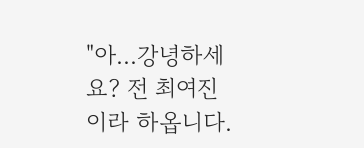"아...강녕하세요? 전 최여진이라 하옵니다.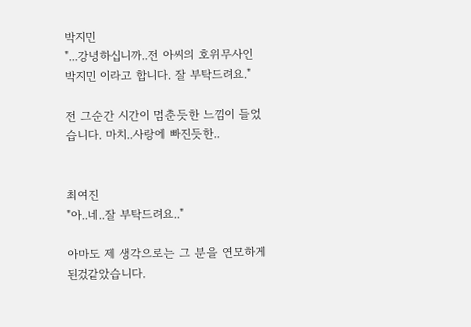박지민
"...강녕하십니까..전 아씨의 호위무사인 박지민 이라고 합니다. 잘 부탁드려요."

전 그순간 시간이 멈춘듯한 느낌이 들었습니다. 마치..사랑에 빠진듯한..


최여진
"아..네..잘 부탁드려요.."

아마도 제 생각으로는 그 분을 연모하게 된겄같았습니다.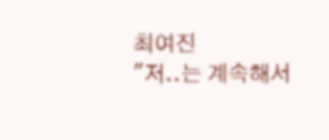최여진
"저..는 계속해서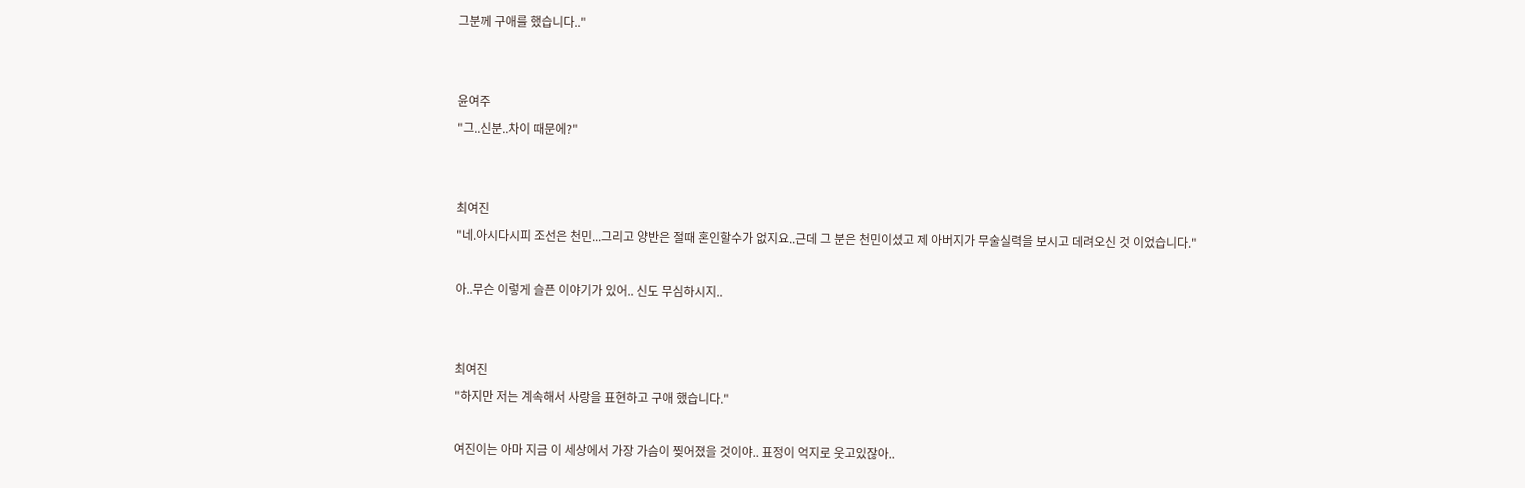그분께 구애를 했습니다.."


윤여주
"그..신분..차이 때문에?"


최여진
"네.아시다시피 조선은 천민...그리고 양반은 절때 혼인할수가 없지요..근데 그 분은 천민이셨고 제 아버지가 무술실력을 보시고 데려오신 것 이었습니다."

아..무슨 이렇게 슬픈 이야기가 있어.. 신도 무심하시지..


최여진
"하지만 저는 계속해서 사랑을 표현하고 구애 했습니다."

여진이는 아마 지금 이 세상에서 가장 가슴이 찢어졌을 것이야.. 표정이 억지로 웃고있잖아..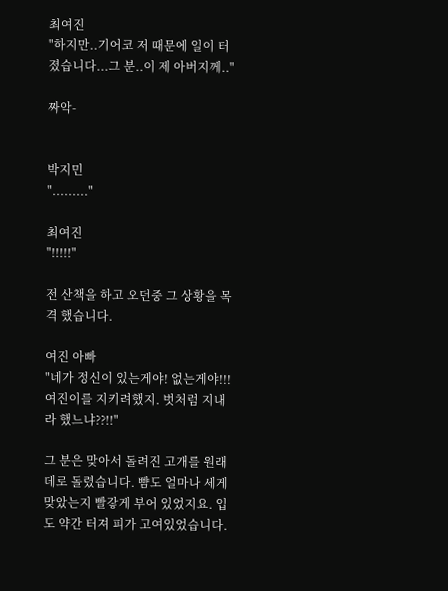최여진
"하지만..기어코 저 때문에 일이 터졌습니다...그 분..이 제 아버지께.."

짜악-


박지민
"........."

최여진
"!!!!!"

전 산책을 하고 오던중 그 상황을 목격 했습니다.

여진 아빠
"네가 정신이 있는게야! 없는게야!!! 여진이를 지키려했지. 벗처럼 지내라 했느냐??!!"

그 분은 맞아서 돌려진 고개를 원래데로 돌렸습니다. 뺨도 얼마나 세게 맞았는지 빨갛게 부어 있었지요. 입도 약간 터져 피가 고여있었습니다.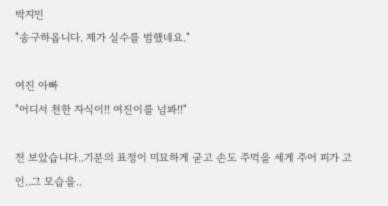박지민
"송구하옵니다. 제가 실수를 범했네요."

여진 아빠
"어디서 천한 자식이!! 여진이를 넘봐!!"

전 보았습니다..기분의 표정이 미묘하게 굳고 손도 주먹을 세게 주어 피가 고인..그 모습을..